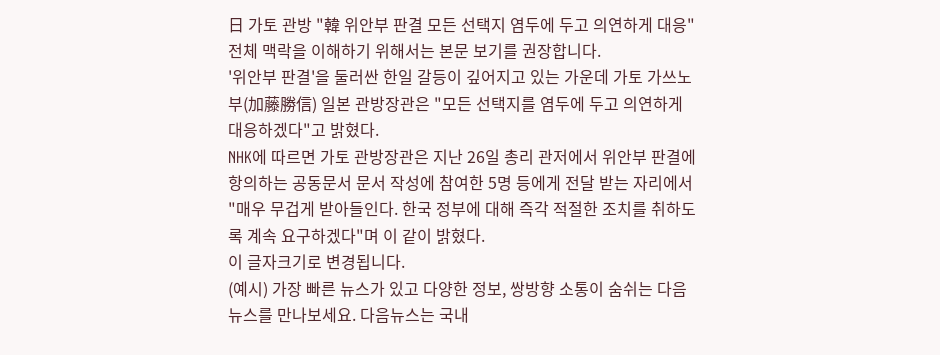日 가토 관방 "韓 위안부 판결 모든 선택지 염두에 두고 의연하게 대응"
전체 맥락을 이해하기 위해서는 본문 보기를 권장합니다.
'위안부 판결'을 둘러싼 한일 갈등이 깊어지고 있는 가운데 가토 가쓰노부(加藤勝信) 일본 관방장관은 "모든 선택지를 염두에 두고 의연하게 대응하겠다"고 밝혔다.
NHK에 따르면 가토 관방장관은 지난 26일 총리 관저에서 위안부 판결에 항의하는 공동문서 문서 작성에 참여한 5명 등에게 전달 받는 자리에서 "매우 무겁게 받아들인다. 한국 정부에 대해 즉각 적절한 조치를 취하도록 계속 요구하겠다"며 이 같이 밝혔다.
이 글자크기로 변경됩니다.
(예시) 가장 빠른 뉴스가 있고 다양한 정보, 쌍방향 소통이 숨쉬는 다음뉴스를 만나보세요. 다음뉴스는 국내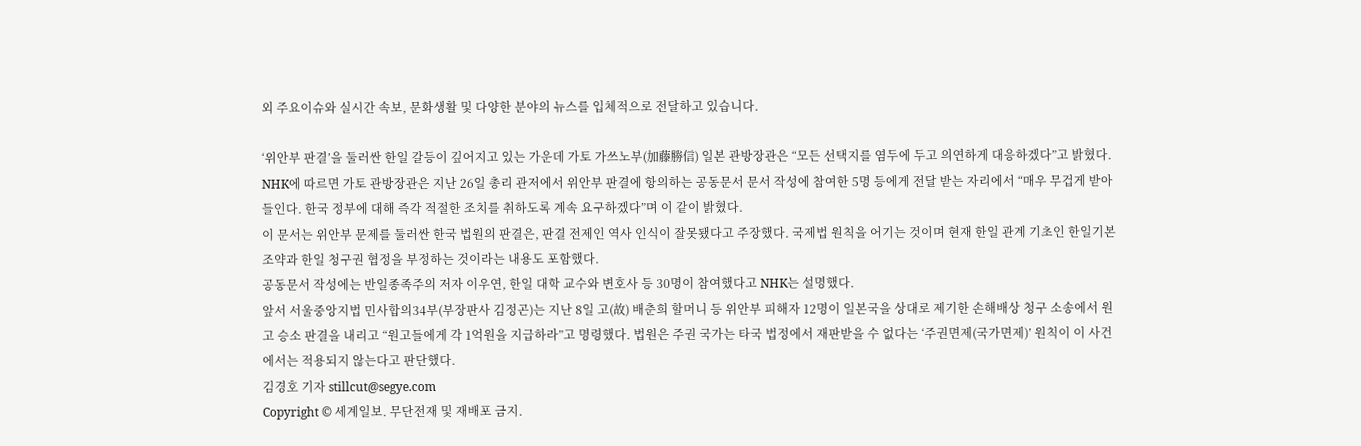외 주요이슈와 실시간 속보, 문화생활 및 다양한 분야의 뉴스를 입체적으로 전달하고 있습니다.

‘위안부 판결’을 둘러싼 한일 갈등이 깊어지고 있는 가운데 가토 가쓰노부(加藤勝信) 일본 관방장관은 “모든 선택지를 염두에 두고 의연하게 대응하겠다”고 밝혔다.
NHK에 따르면 가토 관방장관은 지난 26일 총리 관저에서 위안부 판결에 항의하는 공동문서 문서 작성에 참여한 5명 등에게 전달 받는 자리에서 “매우 무겁게 받아들인다. 한국 정부에 대해 즉각 적절한 조치를 취하도록 계속 요구하겠다”며 이 같이 밝혔다.
이 문서는 위안부 문제를 둘러싼 한국 법원의 판결은, 판결 전제인 역사 인식이 잘못됐다고 주장했다. 국제법 원칙을 어기는 것이며 현재 한일 관계 기초인 한일기본조약과 한일 청구권 협정을 부정하는 것이라는 내용도 포함했다.
공동문서 작성에는 반일종족주의 저자 이우연, 한일 대학 교수와 변호사 등 30명이 참여했다고 NHK는 설명했다.
앞서 서울중앙지법 민사합의34부(부장판사 김정곤)는 지난 8일 고(故) 배춘희 할머니 등 위안부 피해자 12명이 일본국을 상대로 제기한 손해배상 청구 소송에서 원고 승소 판결을 내리고 “원고들에게 각 1억원을 지급하라”고 명령했다. 법원은 주권 국가는 타국 법정에서 재판받을 수 없다는 ‘주권면제(국가면제)’ 원칙이 이 사건에서는 적용되지 않는다고 판단했다.
김경호 기자 stillcut@segye.com
Copyright © 세계일보. 무단전재 및 재배포 금지.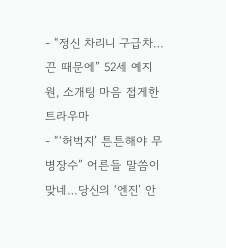- “정신 차리니 구급차…끈 때문에” 52세 예지원, 소개팅 마음 접게한 트라우마
- “‘허벅지’ 튼튼해야 무병장수” 어른들 말씀이 맞네…당신의 ‘엔진’ 안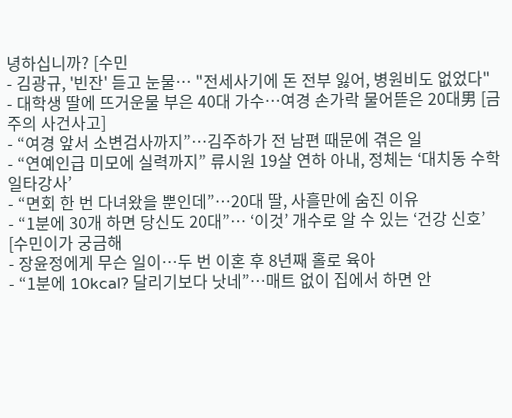녕하십니까? [수민
- 김광규, '빈잔' 듣고 눈물… "전세사기에 돈 전부 잃어, 병원비도 없었다"
- 대학생 딸에 뜨거운물 부은 40대 가수…여경 손가락 물어뜯은 20대男 [금주의 사건사고]
- “여경 앞서 소변검사까지”…김주하가 전 남편 때문에 겪은 일
- “연예인급 미모에 실력까지” 류시원 19살 연하 아내, 정체는 ‘대치동 수학 일타강사’
- “면회 한 번 다녀왔을 뿐인데”…20대 딸, 사흘만에 숨진 이유
- “1분에 30개 하면 당신도 20대”… ‘이것’ 개수로 알 수 있는 ‘건강 신호’ [수민이가 궁금해
- 장윤정에게 무슨 일이…두 번 이혼 후 8년째 홀로 육아
- “1분에 10kcal? 달리기보다 낫네”…매트 없이 집에서 하면 안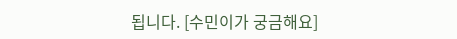됩니다. [수민이가 궁금해요]